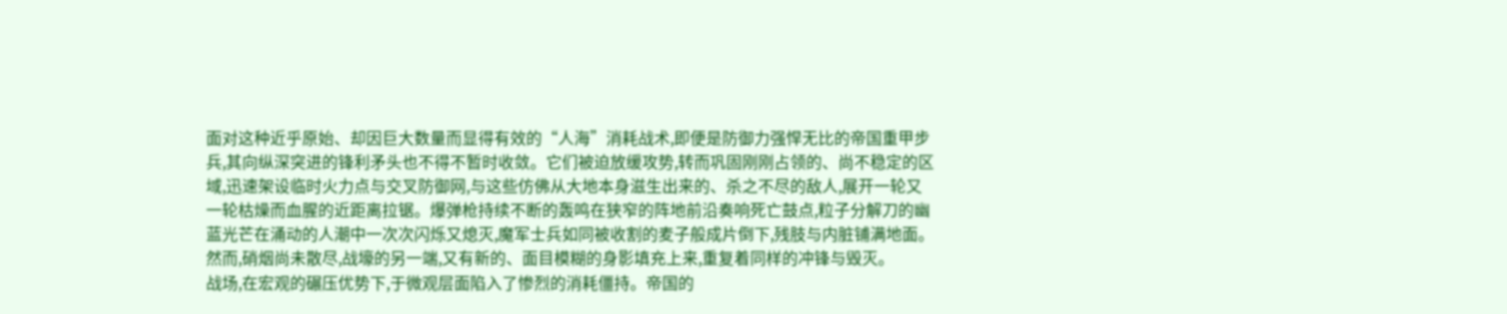面对这种近乎原始、却因巨大数量而显得有效的“人海”消耗战术,即便是防御力强悍无比的帝国重甲步兵,其向纵深突进的锋利矛头也不得不暂时收敛。它们被迫放缓攻势,转而巩固刚刚占领的、尚不稳定的区域,迅速架设临时火力点与交叉防御网,与这些仿佛从大地本身滋生出来的、杀之不尽的敌人,展开一轮又一轮枯燥而血腥的近距离拉锯。爆弹枪持续不断的轰鸣在狭窄的阵地前沿奏响死亡鼓点,粒子分解刀的幽蓝光芒在涌动的人潮中一次次闪烁又熄灭,魔军士兵如同被收割的麦子般成片倒下,残肢与内脏铺满地面。然而,硝烟尚未散尽,战壕的另一端,又有新的、面目模糊的身影填充上来,重复着同样的冲锋与毁灭。
战场,在宏观的碾压优势下,于微观层面陷入了惨烈的消耗僵持。帝国的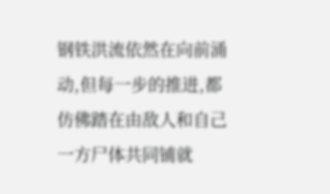钢铁洪流依然在向前涌动,但每一步的推进,都仿佛踏在由敌人和自己一方尸体共同铺就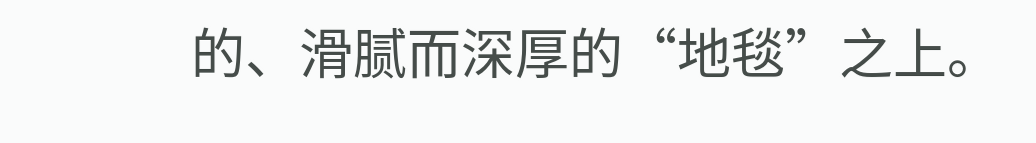的、滑腻而深厚的“地毯”之上。